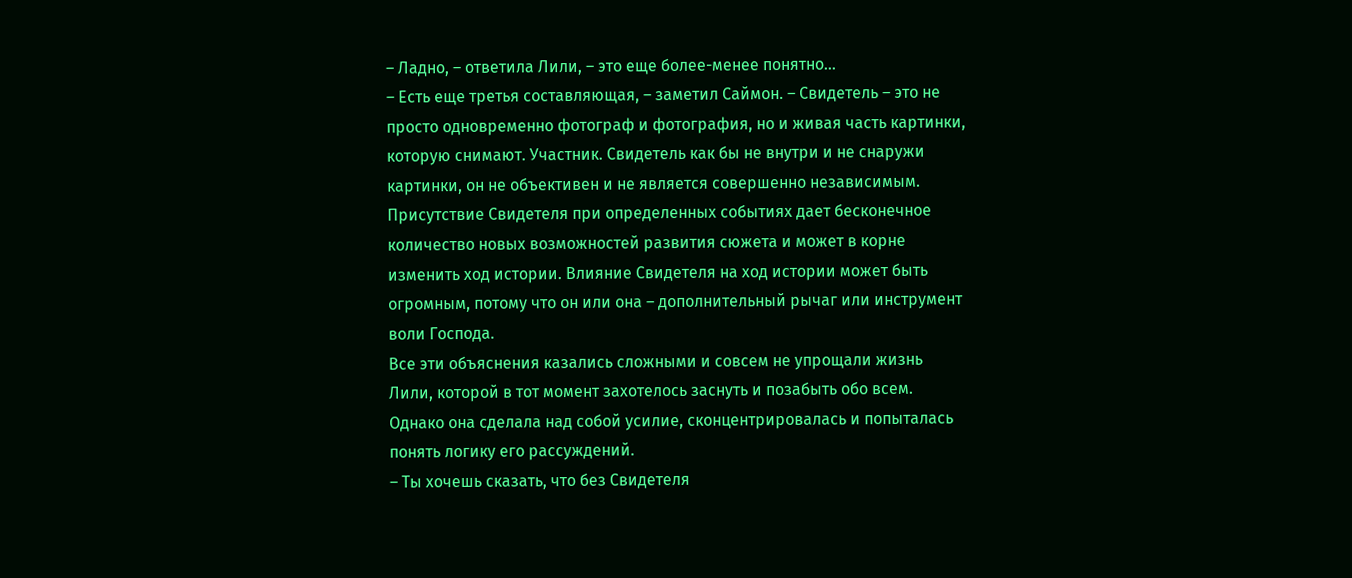– Ладно, – ответила Лили, – это еще более-менее понятно…
– Есть еще третья составляющая, – заметил Саймон. – Свидетель – это не просто одновременно фотограф и фотография, но и живая часть картинки, которую снимают. Участник. Свидетель как бы не внутри и не снаружи картинки, он не объективен и не является совершенно независимым. Присутствие Свидетеля при определенных событиях дает бесконечное количество новых возможностей развития сюжета и может в корне изменить ход истории. Влияние Свидетеля на ход истории может быть огромным, потому что он или она – дополнительный рычаг или инструмент воли Господа.
Все эти объяснения казались сложными и совсем не упрощали жизнь Лили, которой в тот момент захотелось заснуть и позабыть обо всем. Однако она сделала над собой усилие, сконцентрировалась и попыталась понять логику его рассуждений.
– Ты хочешь сказать, что без Свидетеля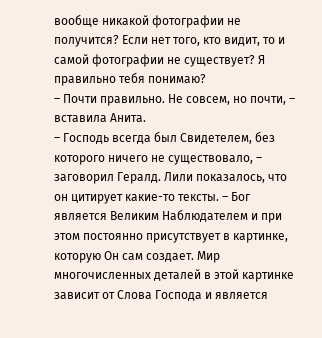вообще никакой фотографии не получится? Если нет того, кто видит, то и самой фотографии не существует? Я правильно тебя понимаю?
– Почти правильно. Не совсем, но почти, – вставила Анита.
– Господь всегда был Свидетелем, без которого ничего не существовало, – заговорил Гералд. Лили показалось, что он цитирует какие-то тексты. – Бог является Великим Наблюдателем и при этом постоянно присутствует в картинке, которую Он сам создает. Мир многочисленных деталей в этой картинке зависит от Слова Господа и является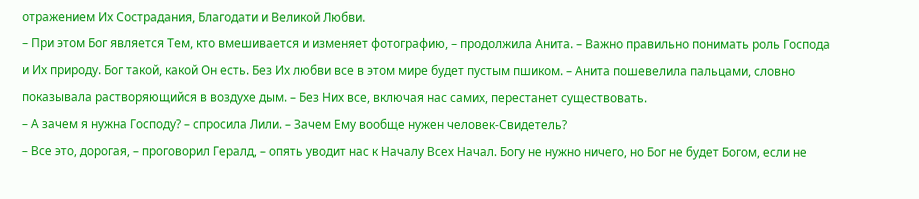отражением Их Сострадания, Благодати и Великой Любви.
– При этом Бог является Тем, кто вмешивается и изменяет фотографию, – продолжила Анита. – Важно правильно понимать роль Господа и Их природу. Бог такой, какой Он есть. Без Их любви все в этом мире будет пустым пшиком. – Анита пошевелила пальцами, словно показывала растворяющийся в воздухе дым. – Без Них все, включая нас самих, перестанет существовать.
– А зачем я нужна Господу? – спросила Лили. – Зачем Ему вообще нужен человек-Свидетель?
– Все это, дорогая, – проговорил Гералд, – опять уводит нас к Началу Всех Начал. Богу не нужно ничего, но Бог не будет Богом, если не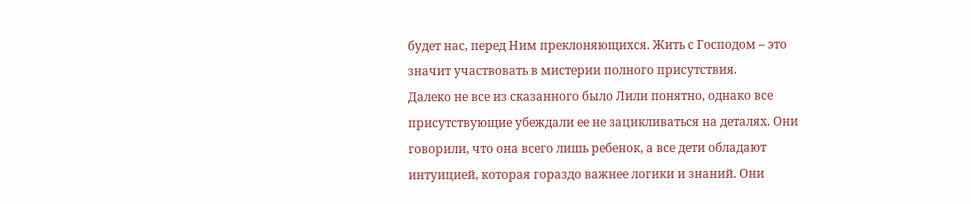будет нас, перед Ним преклоняющихся. Жить с Господом – это значит участвовать в мистерии полного присутствия.
Далеко не все из сказанного было Лили понятно, однако все присутствующие убеждали ее не зацикливаться на деталях. Они говорили, что она всего лишь ребенок, а все дети обладают интуицией, которая гораздо важнее логики и знаний. Они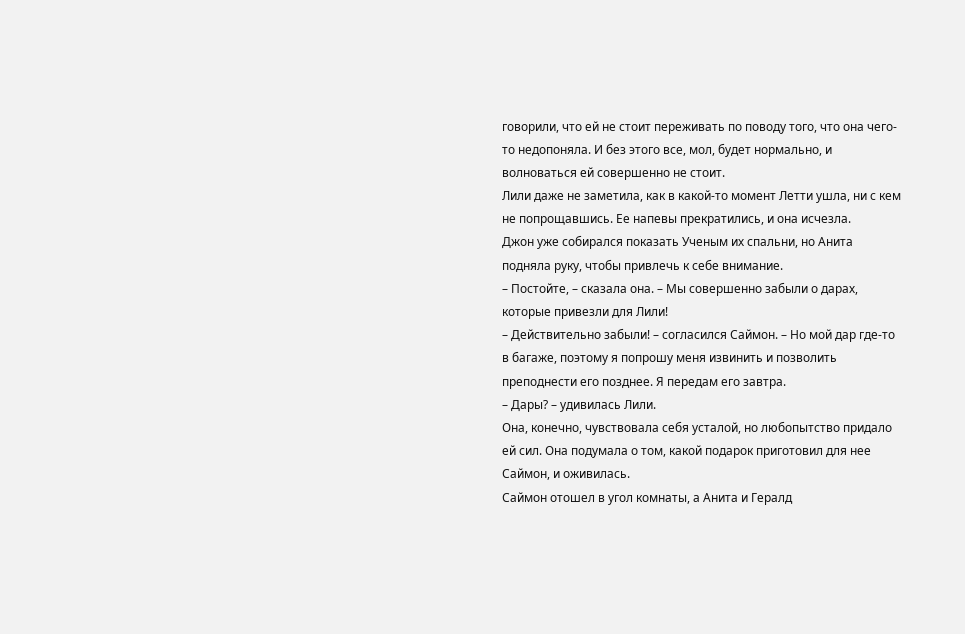говорили, что ей не стоит переживать по поводу того, что она чего-то недопоняла. И без этого все, мол, будет нормально, и волноваться ей совершенно не стоит.
Лили даже не заметила, как в какой-то момент Летти ушла, ни с кем не попрощавшись. Ее напевы прекратились, и она исчезла.
Джон уже собирался показать Ученым их спальни, но Анита подняла руку, чтобы привлечь к себе внимание.
– Постойте, – сказала она. – Мы совершенно забыли о дарах, которые привезли для Лили!
– Действительно забыли! – согласился Саймон. – Но мой дар где-то в багаже, поэтому я попрошу меня извинить и позволить преподнести его позднее. Я передам его завтра.
– Дары? – удивилась Лили.
Она, конечно, чувствовала себя усталой, но любопытство придало ей сил. Она подумала о том, какой подарок приготовил для нее Саймон, и оживилась.
Саймон отошел в угол комнаты, а Анита и Гералд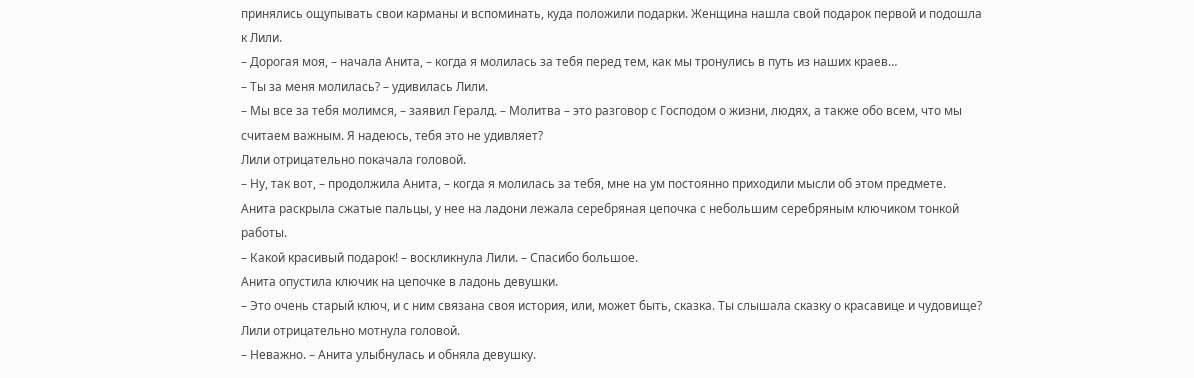принялись ощупывать свои карманы и вспоминать, куда положили подарки. Женщина нашла свой подарок первой и подошла к Лили.
– Дорогая моя, – начала Анита, – когда я молилась за тебя перед тем, как мы тронулись в путь из наших краев…
– Ты за меня молилась? – удивилась Лили.
– Мы все за тебя молимся, – заявил Гералд. – Молитва – это разговор с Господом о жизни, людях, а также обо всем, что мы считаем важным. Я надеюсь, тебя это не удивляет?
Лили отрицательно покачала головой.
– Ну, так вот, – продолжила Анита, – когда я молилась за тебя, мне на ум постоянно приходили мысли об этом предмете.
Анита раскрыла сжатые пальцы, у нее на ладони лежала серебряная цепочка с небольшим серебряным ключиком тонкой работы.
– Какой красивый подарок! – воскликнула Лили. – Спасибо большое.
Анита опустила ключик на цепочке в ладонь девушки.
– Это очень старый ключ, и с ним связана своя история, или, может быть, сказка. Ты слышала сказку о красавице и чудовище?
Лили отрицательно мотнула головой.
– Неважно. – Анита улыбнулась и обняла девушку.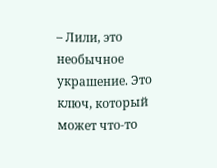– Лили, это необычное украшение. Это ключ, который может что-то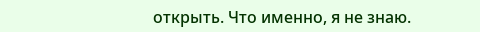открыть. Что именно, я не знаю.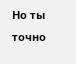Но ты точно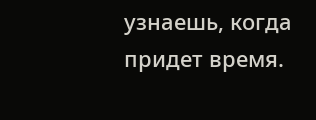узнаешь, когда придет время.